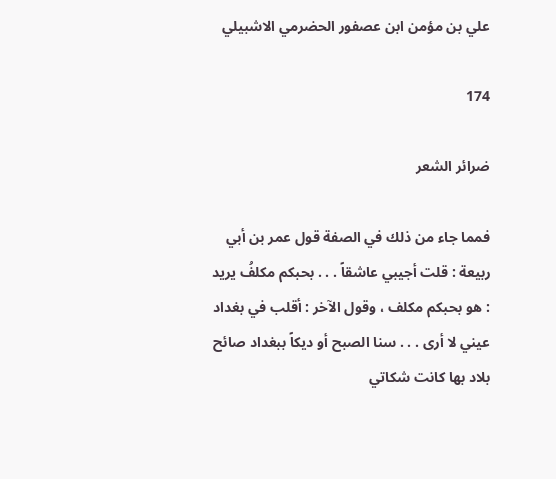علي بن مؤمن ابن عصفور الحضرمي الاشبيلي

174

ضرائر الشعر

فمما جاء من ذلك في الصفة قول عمر بن أبي ربيعة : قلت أجيبي عاشقاً . . . بحبكم مكلفُ يريد : هو بحبكم مكلف ، وقول الآخر : أقلب في بغداد عيني لا أرى . . . سنا الصبح أو ديكاً ببغداد صائح بلاد بها كانت شكاتي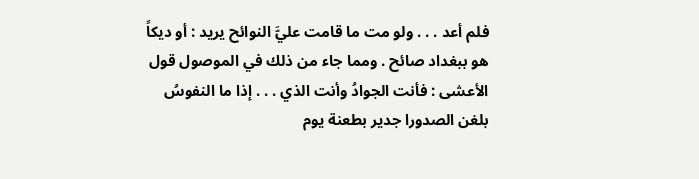فلم أعد . . . ولو مت ما قامت عليَّ النوائح يريد : أو ديكاً هو ببغداد صائح . ومما جاء من ذلك في الموصول قول الأعشى : فأنت الجوادُ وأنت الذي . . . إذا ما النفوسُ بلغن الصدورا جدير بطعنة يوم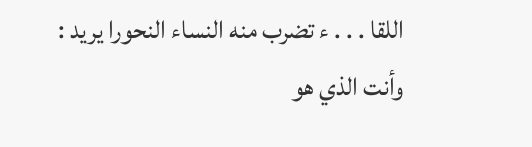اللقا . . . ء تضرب منه النساء النحورا يريد : وأنت الذي هو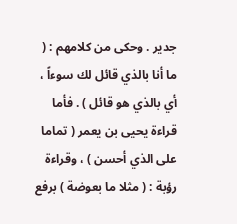جدير . وحكى من كلامهم : ( ما أنا بالذي قائل لك سوءاً ، أي بالذي هو قائل ) . فأما قراءة يحيى بن يعمر ( تماما على الذي أحسن ) ، وقراءة رؤبة : ( مثلا ما بعوضة ) برفع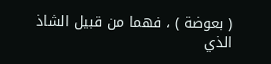( بعوضة ) ، فهما من قبيل الشاذ الذي